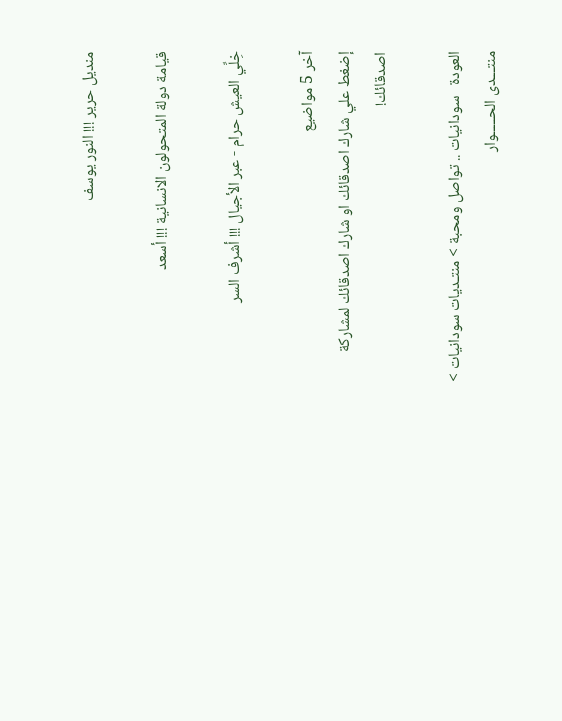منديل حرير !!! النور يوسف

قيامة دولة المتحولون الانسانية !!! أسعد

خِلِّي العيش حرام - عبر الأجيال !!! أشرف السر

آخر 5 مواضيع
إضغط علي شارك اصدقائك او شارك اصدقائك لمشاركة اصدقائك!

العودة   سودانيات .. تواصل ومحبة > منتـديات سودانيات > منتـــدى الحـــــوار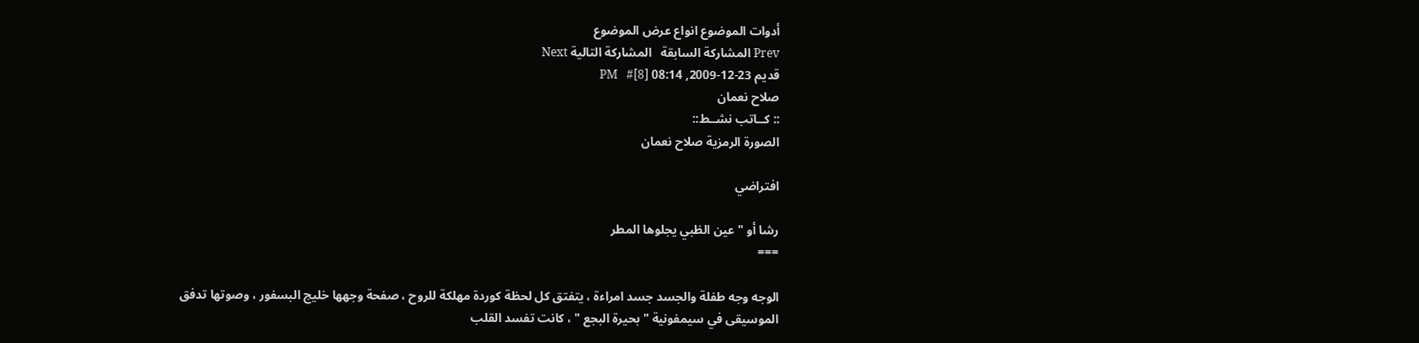أدوات الموضوع انواع عرض الموضوع
Prev المشاركة السابقة   المشاركة التالية Next
قديم 23-12-2009, 08:14 PM   #[8]
صلاح نعمان
:: كــاتب نشــط::
الصورة الرمزية صلاح نعمان

افتراضي

رشا أو "عين الظبي يجلوها المطر
===

الوجه وجه طفلة والجسد جسد امراءة ، يتفتق كل لحظة كوردة مهلكة للروح ، صفحة وجهها خليج البسفور ، وصوتها تدفق الموسيقى في سيمفونية " بحيرة البجع " ، كانت تفسد القلب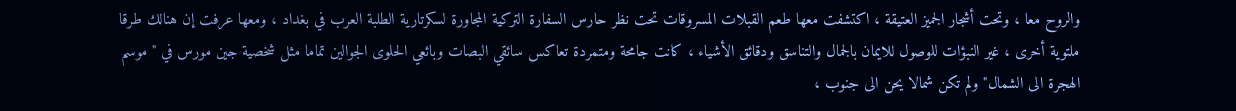والروح معا ، وتحت أشجار الجميز العتيقة ، اكتشفت معها طعم القبلات المسروقات تحت نظر حارس السفارة التركية المجاورة لسكرتارية الطلبة العرب في بغداد ، ومعها عرفت إن هنالك طرقا ملتوية أخرى ، غير النبؤات للوصول للايمان بالجمال والتناسق ودقائق الأشياء ، كانت جامحة ومتمردة تعاكس سائقي البصات وبائعي الحلوى الجوالين تماما مثل شخصية جين مورس في " موسم الهجرة الى الشمال" ولم تكن شمالا يحن الى جنوب ،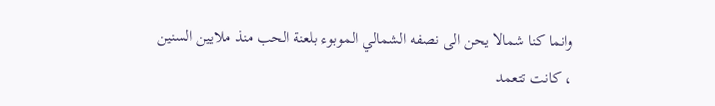وانما كنا شمالا يحن الى نصفه الشمالي الموبوء بلعنة الحب منذ ملايين السنين ، كانت تتعمد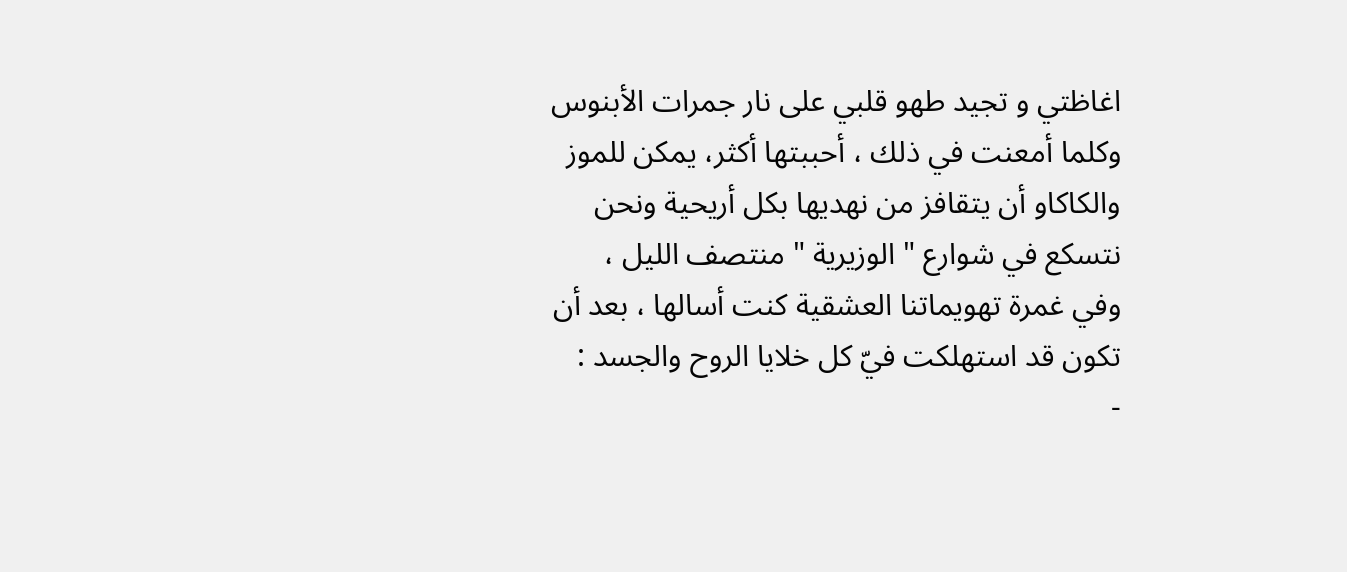اغاظتي و تجيد طهو قلبي على نار جمرات الأبنوس وكلما أمعنت في ذلك ، أحببتها أكثر، يمكن للموز والكاكاو أن يتقافز من نهديها بكل أريحية ونحن نتسكع في شوارع " الوزيرية " منتصف الليل ، وفي غمرة تهويماتنا العشقية كنت أسالها ، بعد أن تكون قد استهلكت فيّ كل خلايا الروح والجسد :
-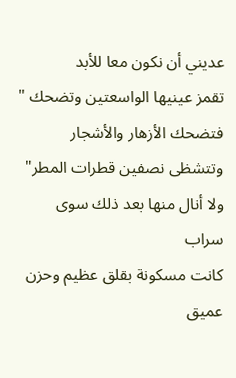عديني أن نكون معا للأبد
تقمز عينيها الواسعتين وتضحك " فتضحك الأزهار والأشجار وتتشظى نصفين قطرات المطر" ولا أنال منها بعد ذلك سوى سراب
كانت مسكونة بقلق عظيم وحزن عميق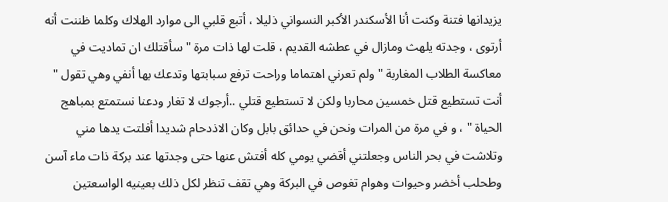يزيدانها فتنة وكنت أنا الأسكندر الأكبر النسواني ذليلا ، أتبع قلبي الى موارد الهلاك وكلما ظننت أنه أرتوى ، وجدته يلهث ومازال في عطشه القديم ، قلت لها ذات مرة " سأقتلك ان تماديت في معاكسة الطلاب المغاربة " ولم تعرني اهتماما وراحت ترفع سبابتها وتدعك بها أنفي وهي تقول " أنت تستطيع قتل خمسين محاربا ولكن لا تستطيع قتلي ..أرجوك لا تغار ودعنا نستمتع بمباهج الحياة " ، و في مرة من المرات ونحن في حدائق بابل وكان الاذدحام شديدا أفلتت يدها مني وتلاشت في بحر الناس وجعلتني أقضي يومي كله أفتش عنها حتى وجدتها عند بركة ذات ماء آسن وطحلب أخضر وحيوات وهوام تغوص في البركة وهي تقف تنظر لكل ذلك بعينيه الواسعتين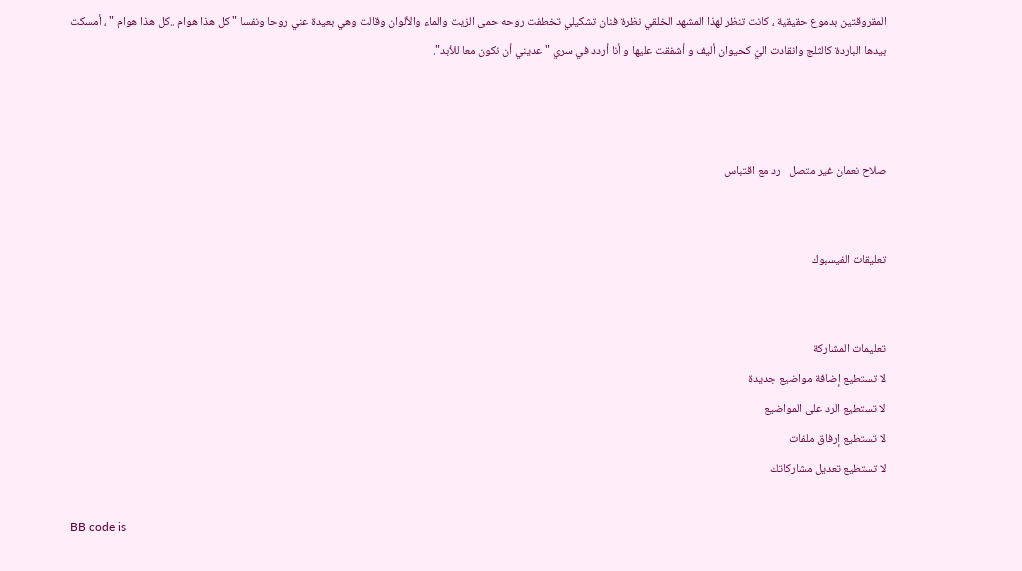المقروقتين بدموع حقيقية ، كانت تنظر لهذا المشهد الخلقي نظرة فنان تشكيلي تخطفت روحه حمى الزيت والماء والألوان وقالت وهي بعيدة عني روحا ونفسا " كل هذا هوام ..كل هذا هوام " ، أمسكت بيدها الباردة كالثلج وانقادت اليّ كحيوان أليف و أشفقت عليها و أنا أردد في سري " عديني أن نكون معا للأبد".



صلاح نعمان غير متصل   رد مع اقتباس


تعليقات الفيسبوك


تعليمات المشاركة
لا تستطيع إضافة مواضيع جديدة
لا تستطيع الرد على المواضيع
لا تستطيع إرفاق ملفات
لا تستطيع تعديل مشاركاتك

BB code is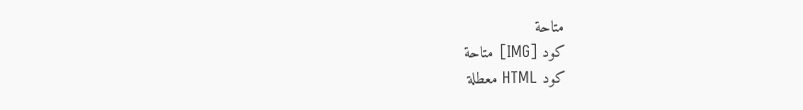متاحة
كود [IMG] متاحة
كود HTML معطلة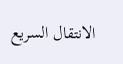الانتقال السريع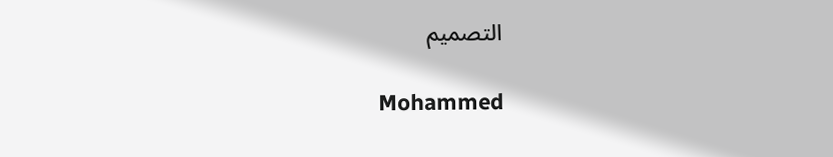التصميم

Mohammed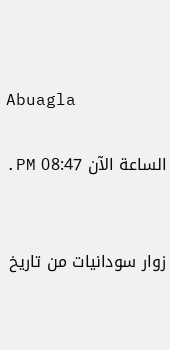Abuagla

الساعة الآن 08:47 PM.


زوار سودانيات من تاريخ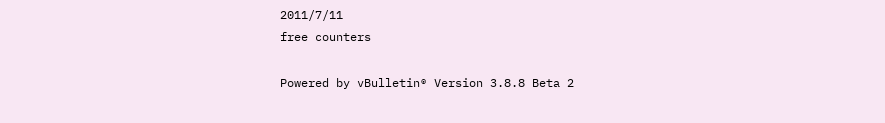2011/7/11
free counters

Powered by vBulletin® Version 3.8.8 Beta 2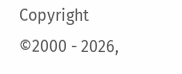Copyright ©2000 - 2026,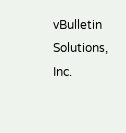vBulletin Solutions, Inc.